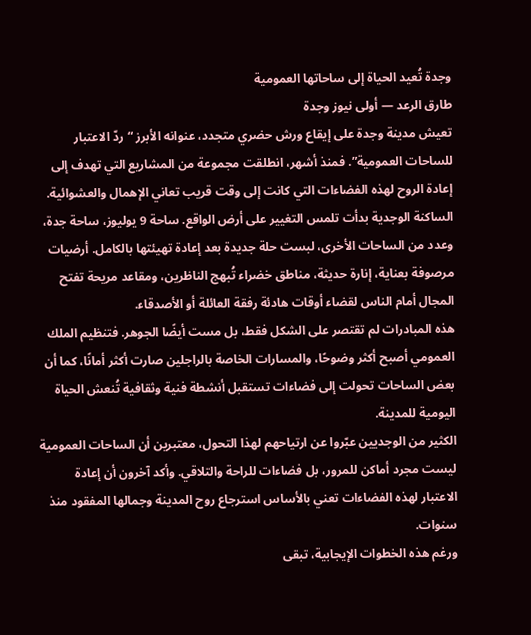وجدة تُعيد الحياة إلى ساحاتها العمومية
طارق الرعد — أولى نيوز وجدة
تعيش مدينة وجدة على إيقاع ورش حضري متجدد، عنوانه الأبرز “ردّ الاعتبار للساحات العمومية”. فمنذ أشهر، انطلقت مجموعة من المشاريع التي تهدف إلى إعادة الروح لهذه الفضاءات التي كانت إلى وقت قريب تعاني الإهمال والعشوائية.
الساكنة الوجدية بدأت تلمس التغيير على أرض الواقع. ساحة 9 يوليوز، ساحة جدة، وعدد من الساحات الأخرى، لبست حلة جديدة بعد إعادة تهيئتها بالكامل. أرضيات مرصوفة بعناية، إنارة حديثة، مناطق خضراء تُبهج الناظرين، ومقاعد مريحة تفتح المجال أمام الناس لقضاء أوقات هادئة رفقة العائلة أو الأصدقاء.
هذه المبادرات لم تقتصر على الشكل فقط، بل مست أيضًا الجوهر. فتنظيم الملك العمومي أصبح أكثر وضوحًا، والمسارات الخاصة بالراجلين صارت أكثر أمانًا، كما أن بعض الساحات تحولت إلى فضاءات تستقبل أنشطة فنية وثقافية تُنعش الحياة اليومية للمدينة.
الكثير من الوجديين عبّروا عن ارتياحهم لهذا التحول، معتبرين أن الساحات العمومية ليست مجرد أماكن للمرور، بل فضاءات للراحة والتلاقي. وأكد آخرون أن إعادة الاعتبار لهذه الفضاءات تعني بالأساس استرجاع روح المدينة وجمالها المفقود منذ سنوات.
ورغم هذه الخطوات الإيجابية، تبقى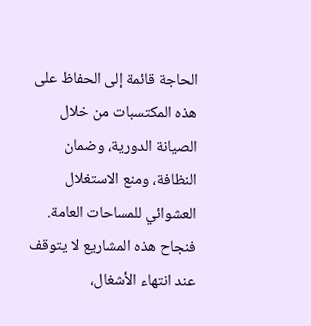الحاجة قائمة إلى الحفاظ على هذه المكتسبات من خلال الصيانة الدورية، وضمان النظافة، ومنع الاستغلال العشوائي للمساحات العامة. فنجاح هذه المشاريع لا يتوقف عند انتهاء الأشغال،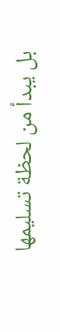بل يبدأ من لحظة تسليمها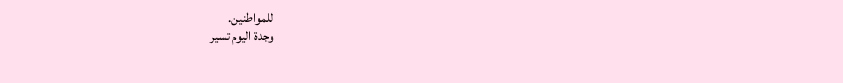للمواطنين.
وجدة اليوم تسير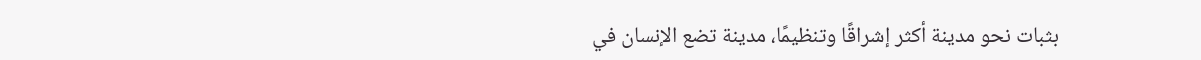بثبات نحو مدينة أكثر إشراقًا وتنظيمًا، مدينة تضع الإنسان في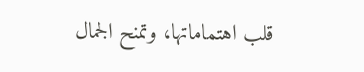قلب اهتماماتها، وتمنح الجمال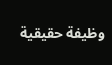وظيفة حقيقية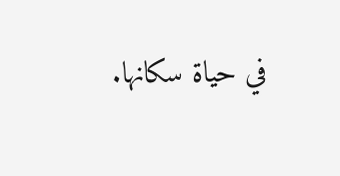في حياة سكانها.